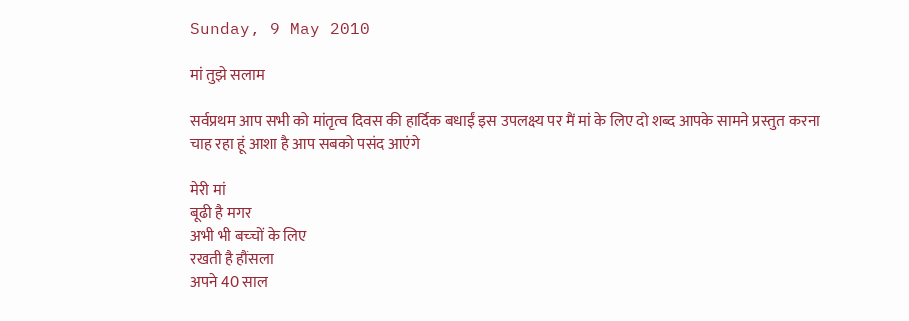Sunday, 9 May 2010

मां तुझे सलाम

सर्वप्रथम आप सभी को मांतृत्‍व दिवस की हार्दिक बधाईं इस उपलक्ष्‍य पर मैं मां के लिए दो शब्‍द आपके सामने प्रस्‍तुत करना चाह रहा हूं आशा है आप सबको पसंद आएंगे

मेरी मां
बूढी है मगर
अभी भी बच्‍चों के लिए
रखती है हौंसला
अपने 40 साल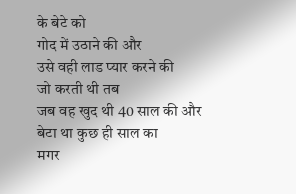के बेटे को
गोद में उठाने की और
उसे वही लाड प्‍यार करने की
जो करती थी तब
जब वह खुद थी 40 साल की और
बेटा था कुछ ही साल का
मगर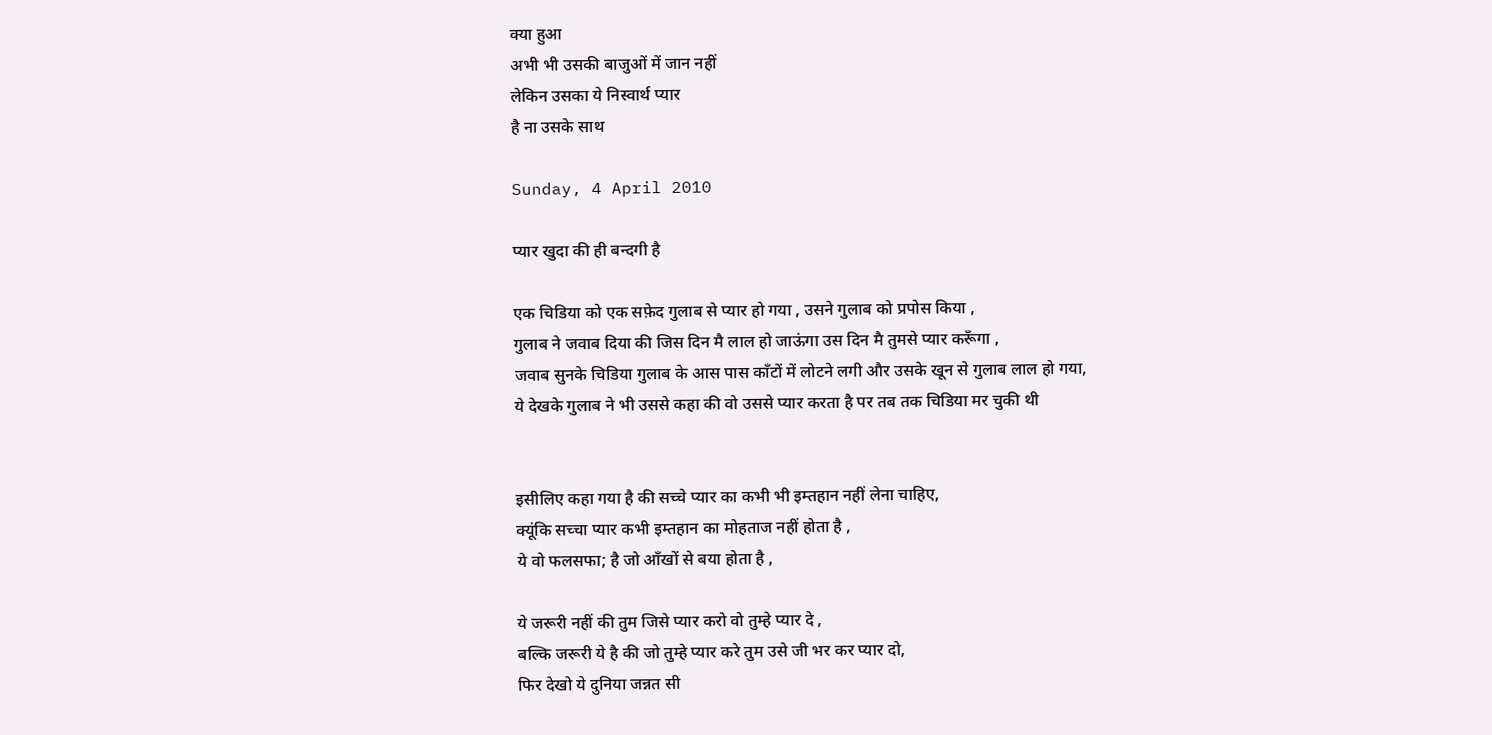क्‍या हुआ
अभी भी उसकी बाजुओं में जान नहीं
लेकिन उसका ये निस्‍वार्थ प्‍यार
है ना उसके साथ

Sunday, 4 April 2010

प्यार खुदा की ही बन्दगी है

एक चिडिया को एक सफ़ेद गुलाब से प्यार हो गया , उसने गुलाब को प्रपोस किया ,
गुलाब ने जवाब दिया की जिस दिन मै लाल हो जाऊंगा उस दिन मै तुमसे प्यार करूँगा ,
जवाब सुनके चिडिया गुलाब के आस पास काँटों में लोटने लगी और उसके खून से गुलाब लाल हो गया,
ये देखके गुलाब ने भी उससे कहा की वो उससे प्यार करता है पर तब तक चिडिया मर चुकी थी


इसीलिए कहा गया है की सच्चे प्यार का कभी भी इम्तहान नहीं लेना चाहिए,
क्यूंकि सच्चा प्यार कभी इम्तहान का मोहताज नहीं होता है ,
ये वो फलसफा; है जो आँखों से बया होता है ,

ये जरूरी नहीं की तुम जिसे प्यार करो वो तुम्हे प्यार दे ,
बल्कि जरूरी ये है की जो तुम्हे प्यार करे तुम उसे जी भर कर प्यार दो,
फिर देखो ये दुनिया जन्नत सी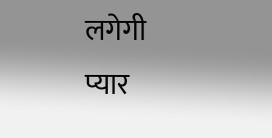लगेगी
प्यार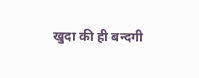खुदा की ही बन्दगी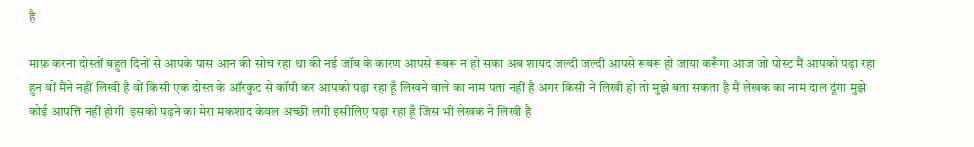है

माफ़ करना दोस्तों बहुत दिनों से आपके पास आन की सोच रहा था की नई जॉब के कारण आपसे रूबरू न हो सका अब शायद जल्दी जल्दी आपसे रूबरू हो जाया करूँगा आज जो पोस्ट मैं आपको पढ़ा रहा हुन वों मैंने नहीं लिखी है वों किसी एक दोस्त के ऑरकुट से कॉपी कर आपको पढ़ा रहा हूँ लिखने वाले का नाम पता नहीं है अगर किसी ने लिखी हो तो मुझे बता सकता है मैं लेखक का नाम दाल दूंगा मुझे कोई आपत्ति नहीं होगी  इसको पढ़ने का मेरा मकशाद केवल अच्छी लगी इसीलिए पढ़ा रहा हूँ जिस भी लेखक ने लिखी है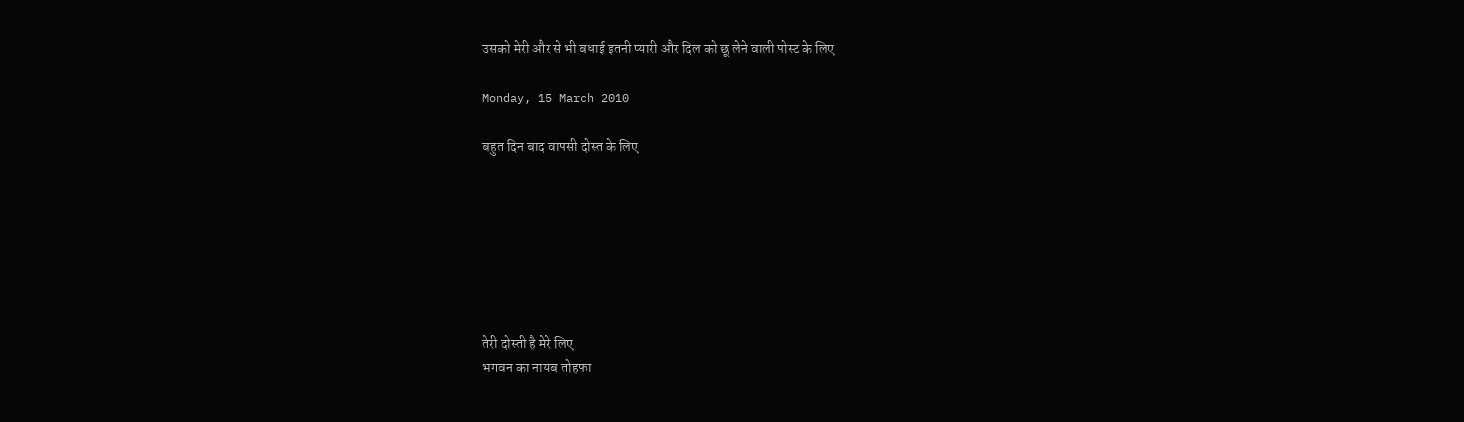उसको मेरी और से भी बधाई इतनी प्यारी और दिल को छू लेने वाली पोस्ट के लिए

Monday, 15 March 2010

बहुत दिन बाद वापसी दोस्त के लिए







तेरी दोस्ती है मेरे लिए
भगवन का नायब तोहफा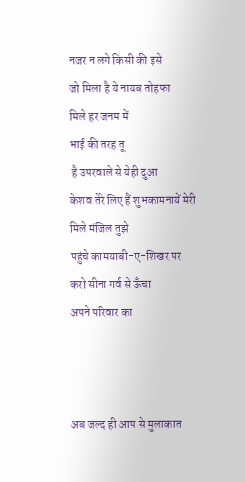नजर न लगे किसी की इसे
जो मिला है ये नायब तोहफा
मिले हर जनम में
भाई की तरह तू
 है उपरवाले से येही दुआ
केशव तेरे लिए हैं शुभकामनायें मेरी
मिले मंजिल तुझे
पहुंचे कामयाबी-ए-शिखर पर
करो सीना गर्व से ऊँचा
अपने परिवार का



अब जल्द ही आप से मुलाकात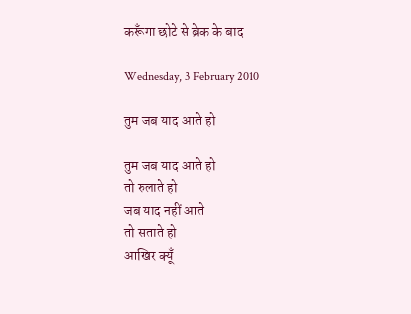करूँगा छोटे से ब्रेक के बाद

Wednesday, 3 February 2010

तुम जब याद आते हो

तुम जब याद आते हो
तो रुलाते हो
जब याद नहीं आते
तो सताते हो
आखिर क्यूँ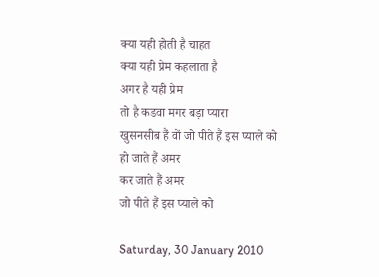क्या यही होती है चाहत
क्या यही प्रेम कहलाता है
अगर है यही प्रेम
तो है कडवा मगर बड़ा प्यारा
खुसनसीब हैं वों जो पीते हैं इस प्याले को
हो जाते हैं अमर
कर जाते हैं अमर
जो पीते हैं इस प्याले को

Saturday, 30 January 2010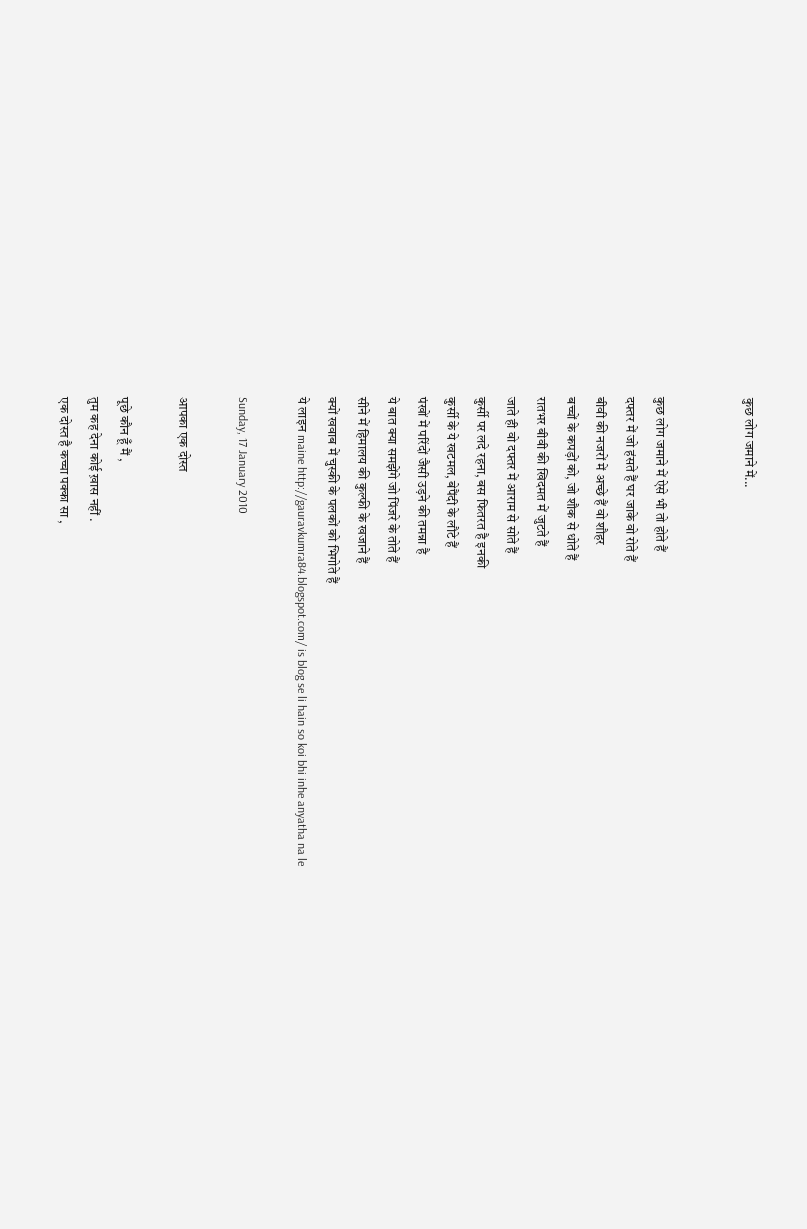कुछ लोग जमाने में...


कुछ लोग जमाने में ऐसे भी तो होते हैं
दफ्तर में जो हंसते हैं घर जाके वो रोते हैं
बीवी की नजरों में अच्छे हैं वो शौहर
बच्चों के कपड़ों को, जो शौक से धोते हैं
रातभर बीवी की खिदमत में जुटते हैं
जाते ही वो दफ्तर में आराम से सोते हैं
कुर्सी पर लदे रहना, बस फितरत है इनकी
कुर्सी के ये खटमल, बेपैंदी के लौटे हैं
पंखों में परिंदों जैसी उड़ने की तमन्ना है
ये बात क्या समझेंगे जो पिंजरे के तोते हैं
सीने में हिमालय की कुल्फी के खजाने हैं
क्यों खवाब में चुस्की के पलकों को भिगोते हैं
ये लाइन maine http://gauravkumra84.blogspot.com/ is blog se li hain so koi bhi inhe anyatha na le

Sunday, 17 January 2010

आपका एक दोस्त

पूछे कौन हूँ मैं ,
तुम कह देना कोई ख़ास नहीं .
एक दोस्त है कच्चा पक्का सा ,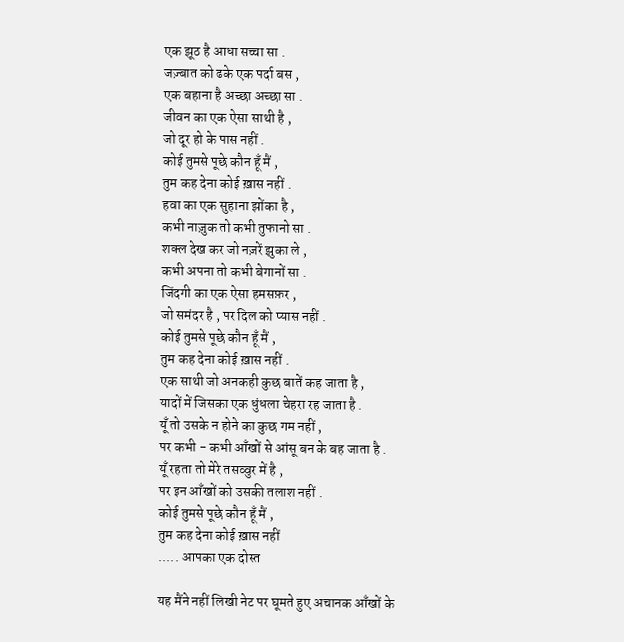एक झूठ है आधा सच्चा सा .
जज़्बात को ढके एक पर्दा बस ,
एक बहाना है अच्छा अच्छा सा .
जीवन का एक ऐसा साथी है ,
जो दूर हो के पास नहीं .
कोई तुमसे पूछे कौन हूँ मैं ,
तुम कह देना कोई ख़ास नहीं .
हवा का एक सुहाना झोंका है ,
कभी नाज़ुक तो कभी तुफानो सा .
शक्ल देख कर जो नज़रें झुका ले ,
कभी अपना तो कभी बेगानों सा .
जिंदगी का एक ऐसा हमसफ़र ,
जो समंदर है , पर दिल को प्यास नहीं .
कोई तुमसे पूछे कौन हूँ मैं ,
तुम कह देना कोई ख़ास नहीं .
एक साथी जो अनकही कुछ बातें कह जाता है ,
यादों में जिसका एक धुंधला चेहरा रह जाता है .
यूँ तो उसके न होने का कुछ गम नहीं ,
पर कभी - कभी आँखों से आंसू बन के बह जाता है .
यूँ रहता तो मेरे तसव्वुर में है ,
पर इन आँखों को उसकी तलाश नहीं .
कोई तुमसे पूछे कौन हूँ मैं ,
तुम कह देना कोई ख़ास नहीं
..... आपका एक दोस्त

यह मैंने नहीं लिखी नेट पर घूमते हुए अचानक आँखों के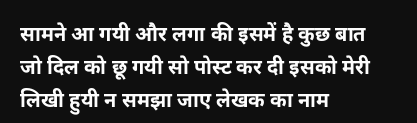सामने आ गयी और लगा की इसमें है कुछ बात जो दिल को छू गयी सो पोस्ट कर दी इसको मेरी लिखी हुयी न समझा जाए लेखक का नाम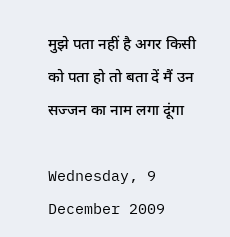मुझे पता नहीं है अगर किसी को पता हो तो बता दें मैं उन सज्जन का नाम लगा दूंगा

Wednesday, 9 December 2009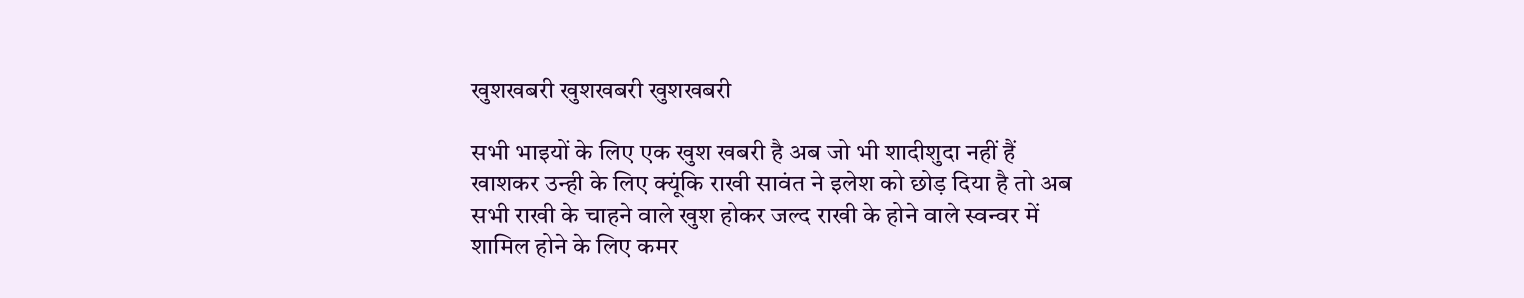खुशखबरी खुशखबरी खुशखबरी

सभी भाइयों के लिए एक खुश खबरी है अब जो भी शादीशुदा नहीं हैं खाशकर उन्ही के लिए क्यूंकि राखी सावंत ने इलेश को छोड़ दिया है तो अब सभी राखी के चाहने वाले खुश होकर जल्द राखी के होने वाले स्वन्वर में शामिल होने के लिए कमर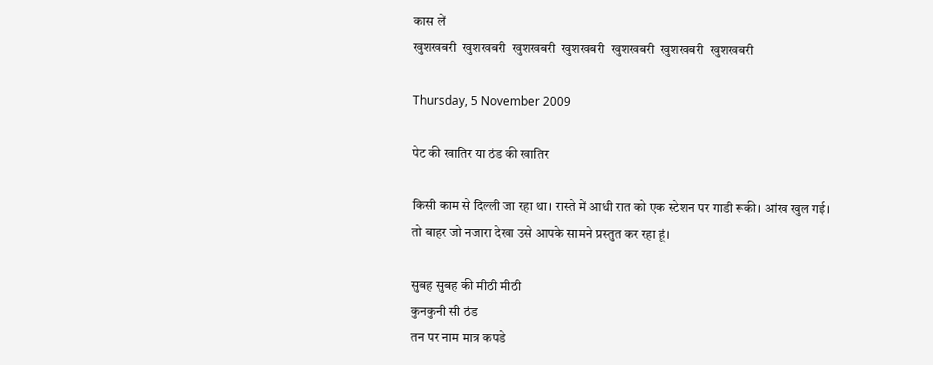कास लें
खुशखबरी  खुशखबरी  खुशखबरी  खुशखबरी  खुशखबरी  खुशखबरी  खुशखबरी

Thursday, 5 November 2009

पेट की खातिर या ठंड की खातिर

किसी काम से दिल्‍ली जा रहा था। रास्‍ते में आधी रात को एक स्‍टेशन पर गाडी रूकी। आंख खुल गई। तो बाहर जो नजारा देखा उसे आपके सामने प्रस्‍तुत कर रहा हूं।

सुबह सुबह की मीठी मीठी
कुनकुनी सी ठंड
तन पर नाम मात्र कपडे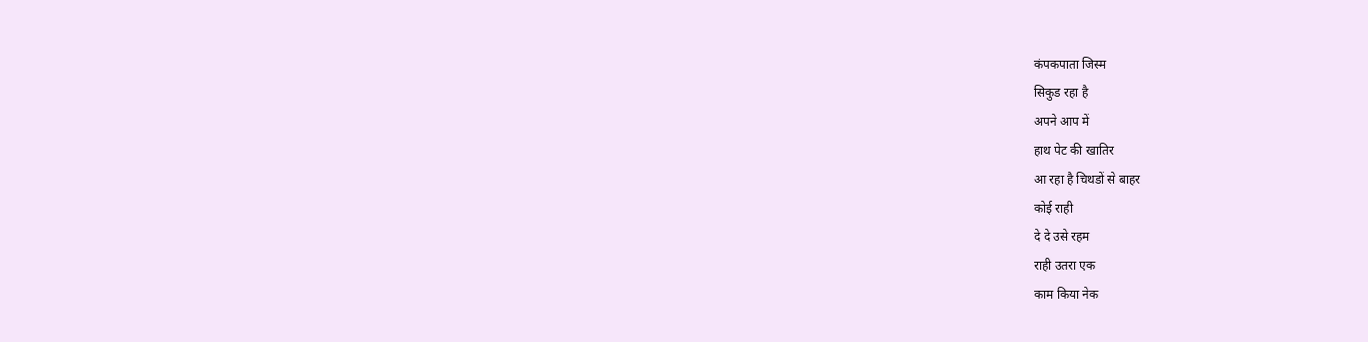कंपकपाता जिस्‍म
सिकुड रहा है
अपने आप में
हाथ पेट की खातिर
आ रहा है चिथडों से बाहर
कोई राही
दे दे उसे रहम
राही उतरा एक
काम किया नेक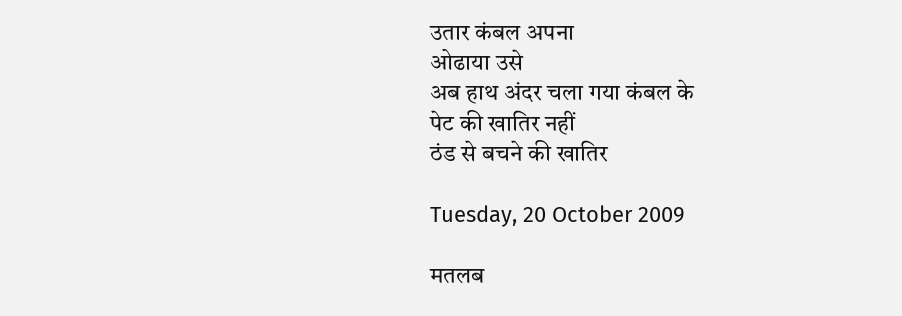उतार कंबल अपना
ओढाया उसे
अब हाथ अंदर चला गया कंबल के
पेट की खातिर नहीं
ठंड से बचने की खातिर

Tuesday, 20 October 2009

मतलब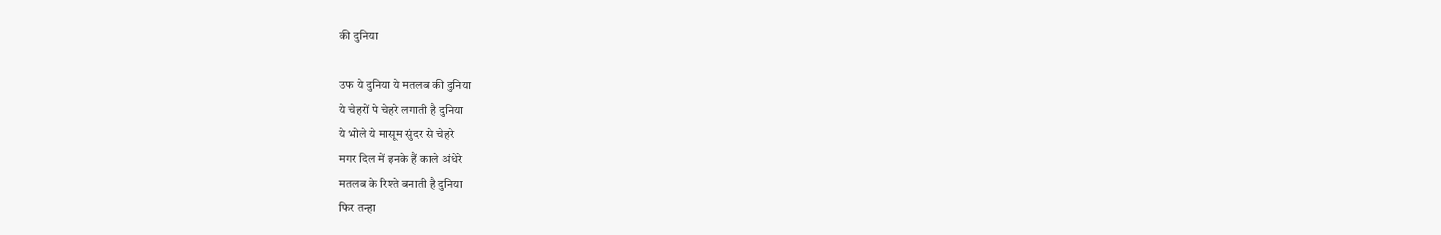की दुनिया

उफ ये दुनिया ये मतलब की दुनिया
ये चेहरों पे चेहरे लगाती है दुनिया
ये भोले ये मासूम सुंदर से चेहरे
मगर दिल में इनके हैं काले अंधेरे
मतलब के रिश्‍ते बनाती है दुनिया
फिर तन्‍हा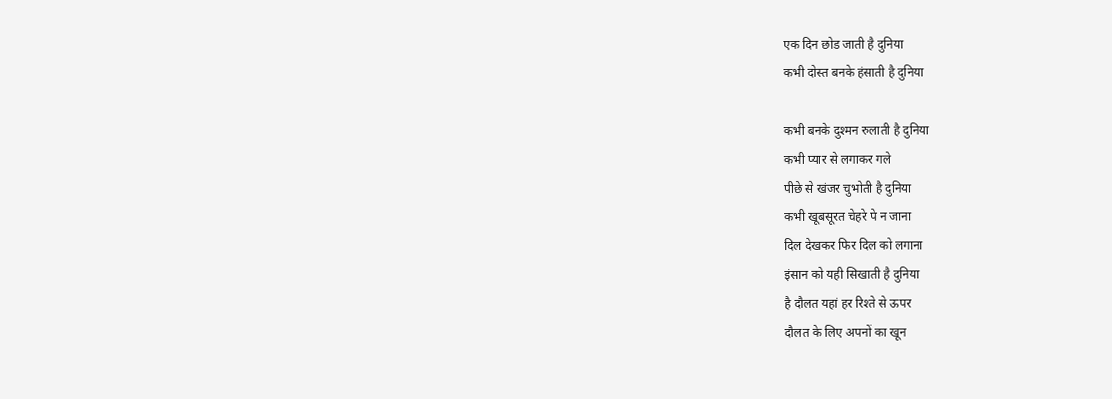एक दिन छोड जाती है दुनिया
कभी दोस्‍त बनके हंसाती है दुनिया

कभी बनके दु‍श्‍मन रुलाती है दुनिया
कभी प्‍यार से लगाकर गले
पीछे से खंजर चुभोती है दुनिया
कभी खूबसूरत चेहरे पे न जाना
दिल देखकर फिर दिल को लगाना
इंसान को यही सिखाती है दुनिया
है दौलत यहां हर रिश्‍ते से ऊपर
दौलत के लिए अपनों का खून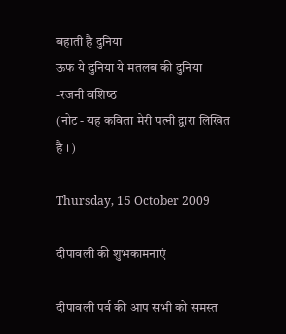बहाती है दुनिया
ऊफ ये दुनिया ये मतलब की दुनिया
-रजनी वशिष्‍ठ
(नोट - यह कविता मेरी पत्‍नी द्वारा लिखित है । )

Thursday, 15 October 2009

दीपावली की शुभकामनाएं

दीपावली पर्व की आप सभी को समस्‍त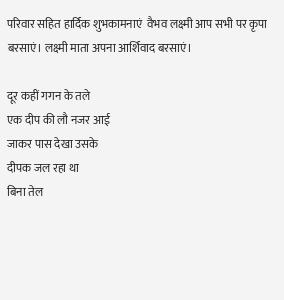परिवार सहित हार्दिक शुभकामनाएं  वैभव लक्ष्‍मी आप सभी पर कृपा बरसाएं। लक्ष्‍मी माता अपना आर्शिवाद बरसाएं।

दूर कहीं गगन के तले
एक दीप की लौ नजर आई
जाकर पास देखा उसके
दीपक जल रहा था
बिना तेल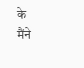के
मैंने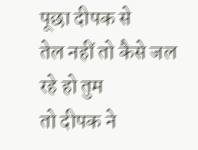पूछा दीपक से
तेल नहीं तो कैसे जल रहे हो तुम
तो दीपक ने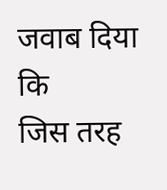जवाब दिया
कि
जिस तरह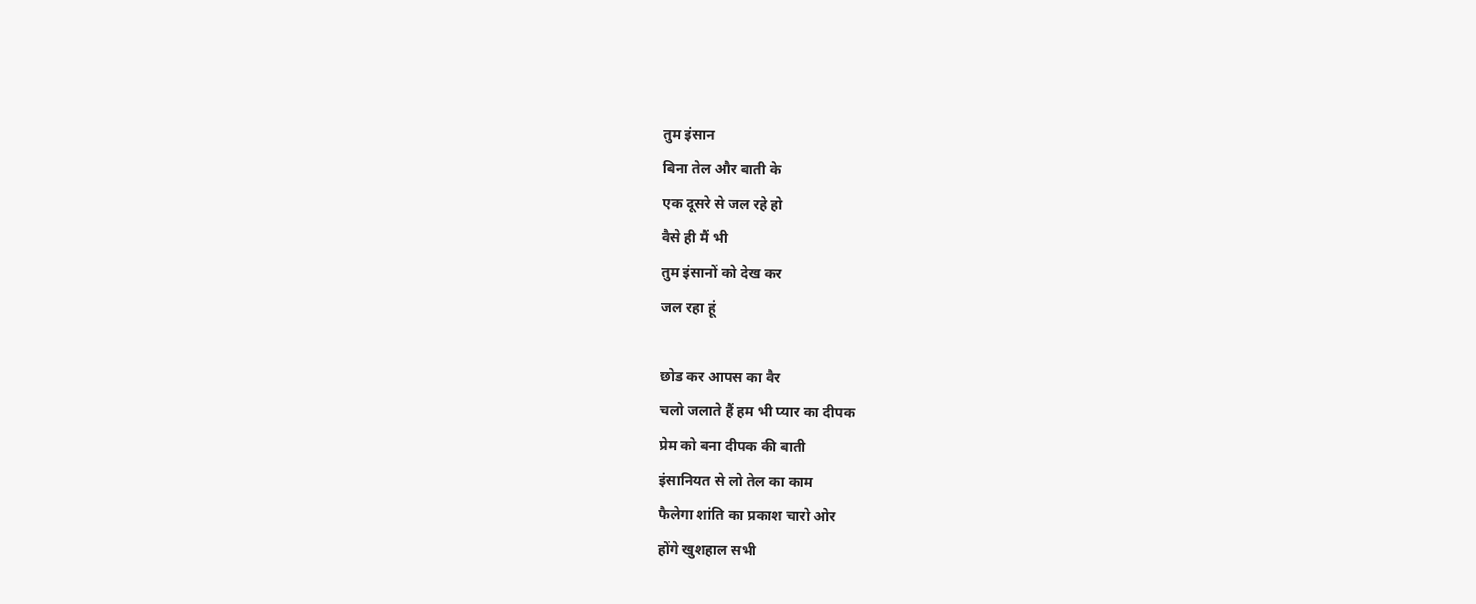तुम इंसान
बिना तेल और बाती के
एक दूसरे से जल रहे हो
वैसे ही मैं भी
तुम इंसानों को देख कर
जल रहा हूं

छोड कर आपस का वैर
चलो जलाते हैं हम भी प्‍यार का दीपक
प्रेम को बना दीपक की बाती
इंसानियत से लो तेल का काम
फैलेगा शांति का प्रकाश चारो ओर
होंगे खुशहाल सभी